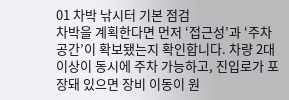01 차박 낚시터 기본 점검
차박을 계획한다면 먼저 ‘접근성’과 ‘주차 공간’이 확보됐는지 확인합니다. 차량 2대 이상이 동시에 주차 가능하고, 진입로가 포장돼 있으면 장비 이동이 원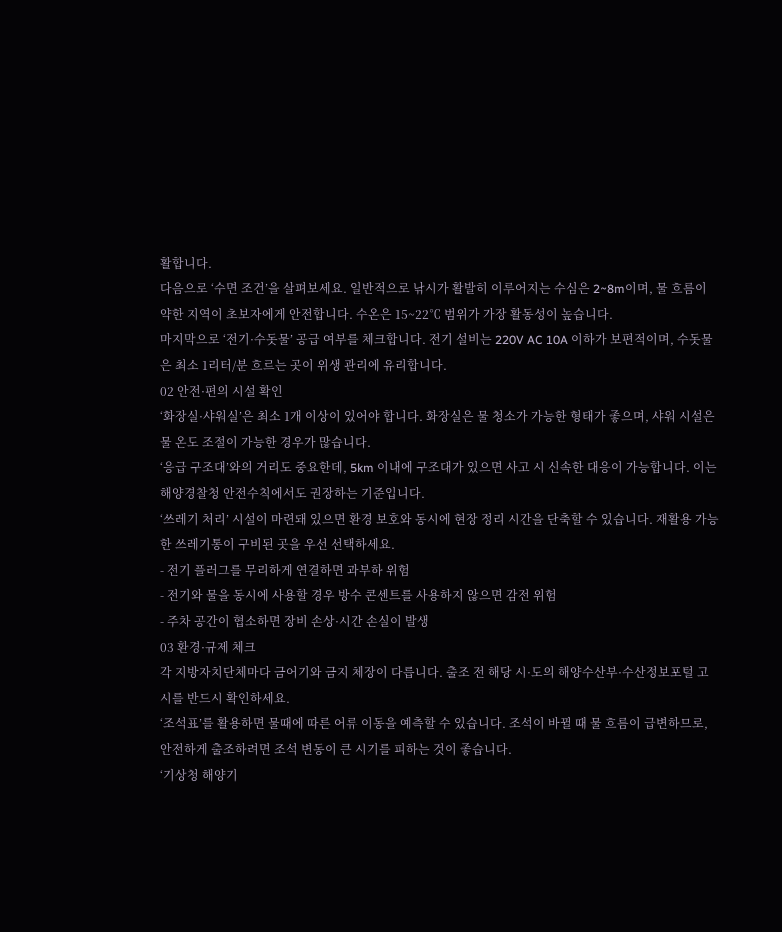활합니다.
다음으로 ‘수면 조건’을 살펴보세요. 일반적으로 낚시가 활발히 이루어지는 수심은 2~8m이며, 물 흐름이 약한 지역이 초보자에게 안전합니다. 수온은 15~22℃ 범위가 가장 활동성이 높습니다.
마지막으로 ‘전기·수돗물’ 공급 여부를 체크합니다. 전기 설비는 220V AC 10A 이하가 보편적이며, 수돗물은 최소 1리터/분 흐르는 곳이 위생 관리에 유리합니다.
02 안전·편의 시설 확인
‘화장실·샤워실’은 최소 1개 이상이 있어야 합니다. 화장실은 물 청소가 가능한 형태가 좋으며, 샤워 시설은 물 온도 조절이 가능한 경우가 많습니다.
‘응급 구조대’와의 거리도 중요한데, 5km 이내에 구조대가 있으면 사고 시 신속한 대응이 가능합니다. 이는 해양경찰청 안전수칙에서도 권장하는 기준입니다.
‘쓰레기 처리’ 시설이 마련돼 있으면 환경 보호와 동시에 현장 정리 시간을 단축할 수 있습니다. 재활용 가능한 쓰레기통이 구비된 곳을 우선 선택하세요.
- 전기 플러그를 무리하게 연결하면 과부하 위험
- 전기와 물을 동시에 사용할 경우 방수 콘센트를 사용하지 않으면 감전 위험
- 주차 공간이 협소하면 장비 손상·시간 손실이 발생
03 환경·규제 체크
각 지방자치단체마다 금어기와 금지 체장이 다릅니다. 출조 전 해당 시·도의 해양수산부·수산정보포털 고시를 반드시 확인하세요.
‘조석표’를 활용하면 물때에 따른 어류 이동을 예측할 수 있습니다. 조석이 바뀔 때 물 흐름이 급변하므로, 안전하게 출조하려면 조석 변동이 큰 시기를 피하는 것이 좋습니다.
‘기상청 해양기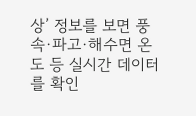상’ 정보를 보면 풍속·파고·해수면 온도 등 실시간 데이터를 확인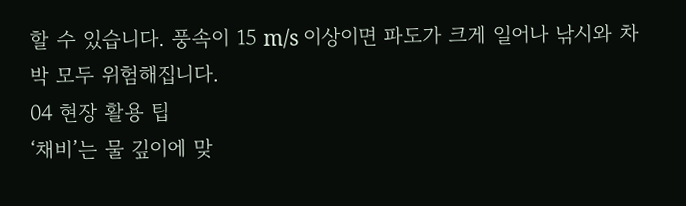할 수 있습니다. 풍속이 15 m/s 이상이면 파도가 크게 일어나 낚시와 차박 모두 위험해집니다.
04 현장 활용 팁
‘채비’는 물 깊이에 맞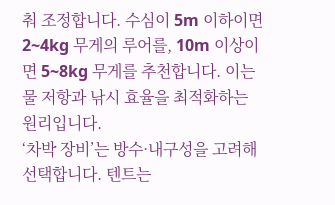춰 조정합니다. 수심이 5m 이하이면 2~4kg 무게의 루어를, 10m 이상이면 5~8kg 무게를 추천합니다. 이는 물 저항과 낚시 효율을 최적화하는 원리입니다.
‘차박 장비’는 방수·내구성을 고려해 선택합니다. 텐트는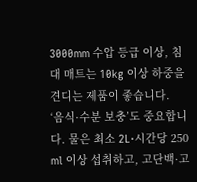3000mm 수압 등급 이상, 침대 매트는 10kg 이상 하중을 견디는 제품이 좋습니다.
‘음식·수분 보충’도 중요합니다. 물은 최소 2L·시간당 250 ml 이상 섭취하고, 고단백·고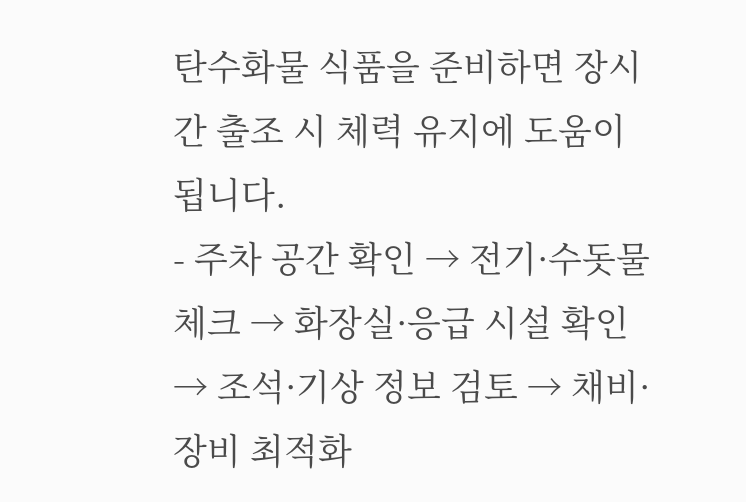탄수화물 식품을 준비하면 장시간 출조 시 체력 유지에 도움이 됩니다.
- 주차 공간 확인 → 전기·수돗물 체크 → 화장실·응급 시설 확인 → 조석·기상 정보 검토 → 채비·장비 최적화